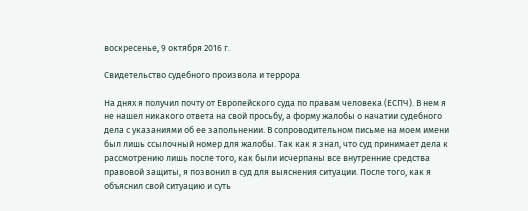воскресенье, 9 октября 2016 г.

Свидетельство судебного произвола и террора

На днях я получил почту от Европейского суда по правам человека (ЕСПЧ). В нем я не нашел никакого ответа на свой просьбу, а форму жалобы о начатии судебного дела с указаниями об ее запольнении. В сопроводительном письме на моем имени был лишь ссылочный номер для жалобы. Так как я знал, что суд принимает дела к рассмотрению лишь после того, как были исчерпаны все внутренние средства правовой защиты, я позвонил в суд для выяснения ситуации. После того, как я объяснил свой ситуацию и суть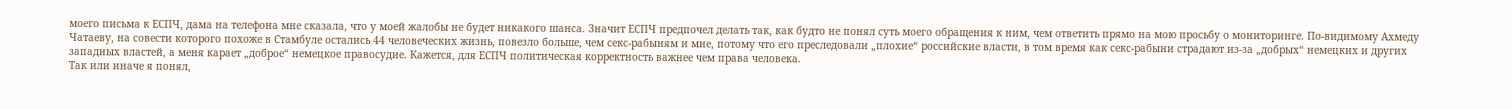моего письма к ЕСПЧ, дама на телефона мне сказала, что у моей жалобы не будет никакого шанса. Значит ЕСПЧ предпочел делать так, как будто не понял суть моего обращения к ним, чем ответить прямо на мою просьбу о мониторинге. По-видимому Ахмеду Чатаеву, на совести которого похоже в Стамбуле остались 44 человеческих жизнь, повезло больше, чем секс-рабыням и мне, потому что его преследовали „плохие“ российские власти, в том время как секс-рабыни страдают из-за „добрых“ немецких и других западных властей, а меня карает „доброе“ немецкое правосудие. Кажется, для ЕСПЧ политическая корректность важнее чем права человека.
Так или иначе я понял,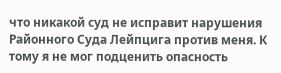что никакой суд не исправит нарушения Районного Суда Лейпцига против меня. К тому я не мог подценить опасность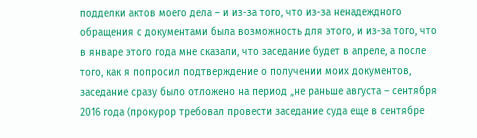подделки актов моего дела – и из-за того, что из-за ненадеждного обращения с документами была возможность для этого, и из-за того, что в январе этого года мне сказали, что заседание будет в апреле, а после того, как я попросил подтверждение о получении моих документов, заседание сразу было отложено на период „не раньше августа – сентября 2016 года (прокурор требовал провести заседание суда еще в сентябре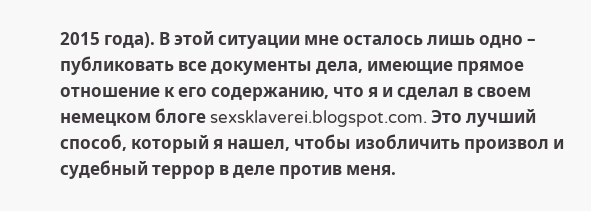2015 года). В этой ситуации мне осталось лишь одно – публиковать все документы дела, имеющие прямое отношение к его содержанию, что я и сделал в своем немецком блоге sexsklaverei.blogspot.com. Это лучший способ, который я нашел, чтобы изобличить произвол и судебный террор в деле против меня.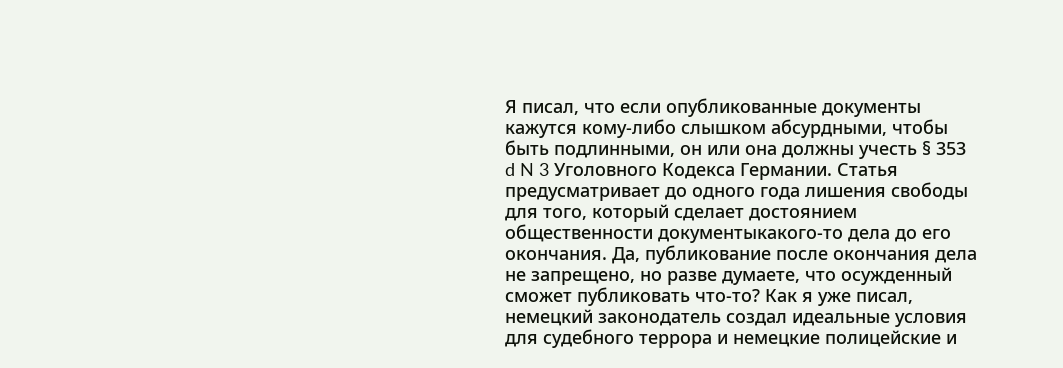Я писал, что если опубликованные документы кажутся кому-либо слышком абсурдными, чтобы быть подлинными, он или она должны учесть § 353 d N 3 Уголовного Кодекса Германии. Статья предусматривает до одного года лишения свободы для того, который сделает достоянием общественности документыкакого-то дела до его окончания. Да, публикование после окончания дела не запрещено, но разве думаете, что осужденный сможет публиковать что-то? Как я уже писал, немецкий законодатель создал идеальные условия для судебного террора и немецкие полицейские и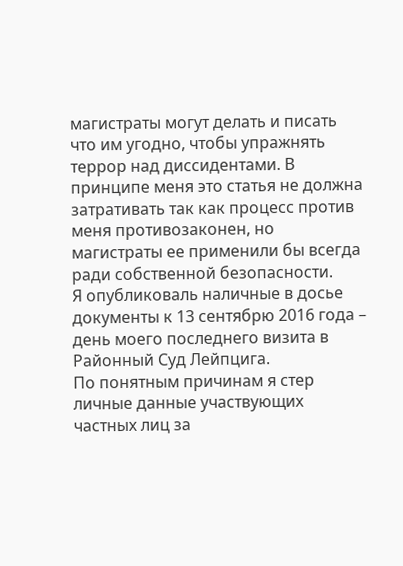магистраты могут делать и писать что им угодно, чтобы упражнять террор над диссидентами. В принципе меня это статья не должна затративать так как процесс против меня противозаконен, но магистраты ее применили бы всегда ради собственной безопасности.
Я опубликоваль наличные в досье документы к 13 сентябрю 2016 года – день моего последнего визита в Районный Суд Лейпцига.
По понятным причинам я стер личные данные участвующих частных лиц за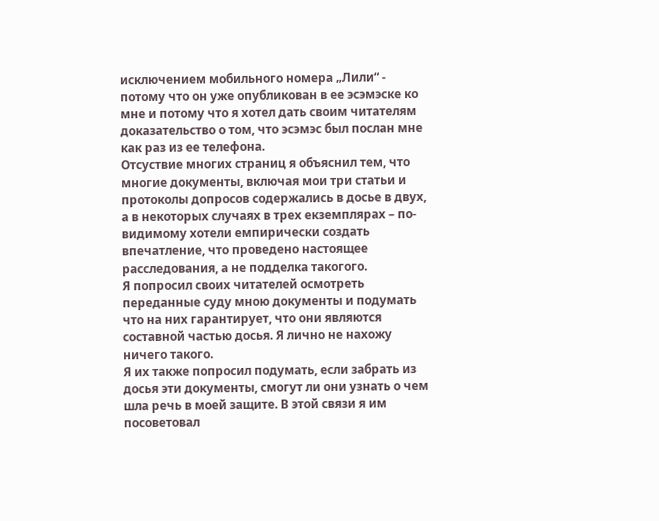исключением мобильного номера „Лили“ - потому что он уже опубликован в ее эсэмэске ко мне и потому что я хотел дать своим читателям доказательство о том, что эсэмэс был послан мне как раз из ее телефона.
Отсуствие многих страниц я объяснил тем, что многие документы, включая мои три статьи и протоколы допросов содержались в досье в двух, а в некоторых случаях в трех екземплярах – по-видимому хотели емпирически создать впечатление, что проведено настоящее расследования, а не подделка такогого.
Я попросил своих читателей осмотреть переданные суду мною документы и подумать что на них гарантирует, что они являются составной частью досья. Я лично не нахожу ничего такого.
Я их также попросил подумать, если забрать из досья эти документы, смогут ли они узнать о чем шла речь в моей защите. В этой связи я им посоветовал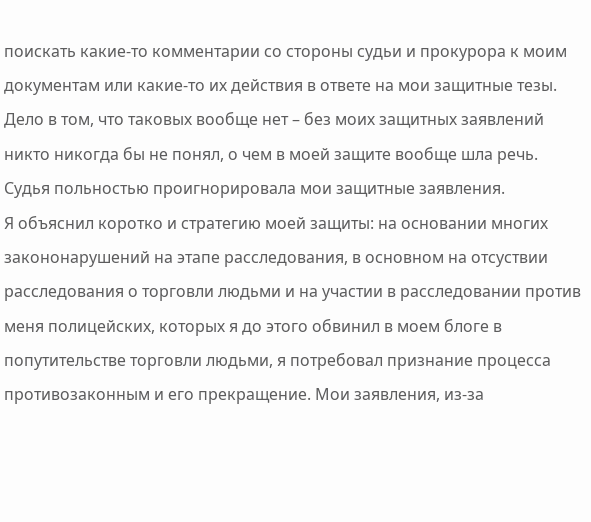поискать какие-то комментарии со стороны судьи и прокурора к моим документам или какие-то их действия в ответе на мои защитные тезы. Дело в том, что таковых вообще нет – без моих защитных заявлений никто никогда бы не понял, о чем в моей защите вообще шла речь. Судья польностью проигнорировала мои защитные заявления.
Я объяснил коротко и стратегию моей защиты: на основании многих закононарушений на этапе расследования, в основном на отсуствии расследования о торговли людьми и на участии в расследовании против меня полицейских, которых я до этого обвинил в моем блоге в попутительстве торговли людьми, я потребовал признание процесса противозаконным и его прекращение. Мои заявления, из-за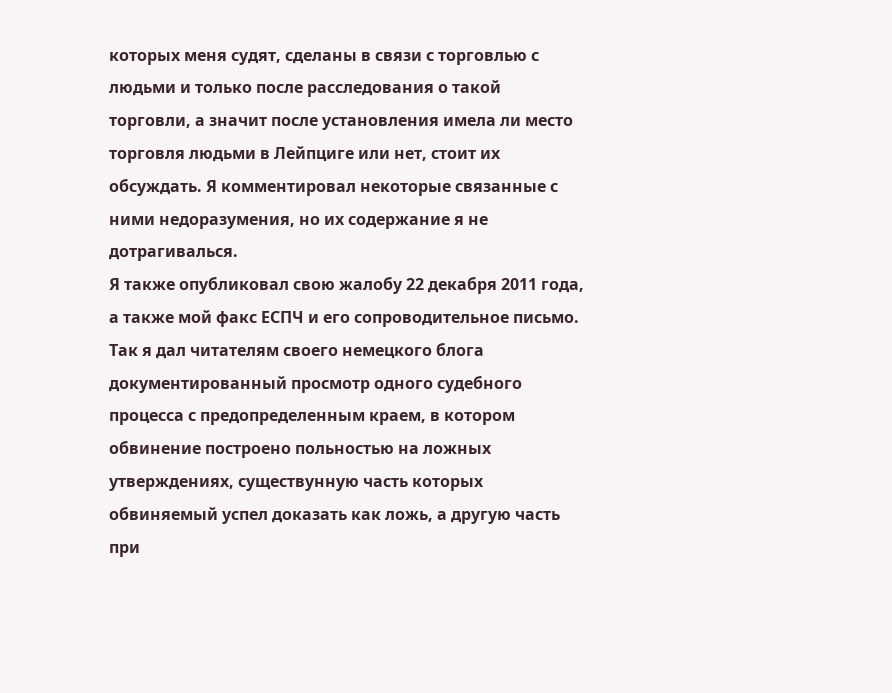которых меня судят, сделаны в связи с торговлью с людьми и только после расследования о такой торговли, а значит после установления имела ли место торговля людьми в Лейпциге или нет, стоит их обсуждать. Я комментировал некоторые связанные с ними недоразумения, но их содержание я не дотрагивалься.
Я также опубликовал свою жалобу 22 декабря 2011 года, а также мой факс ЕСПЧ и его сопроводительное письмо.
Так я дал читателям своего немецкого блога документированный просмотр одного судебного процесса с предопределенным краем, в котором обвинение построено польностью на ложных утверждениях, существунную часть которых обвиняемый успел доказать как ложь, а другую часть при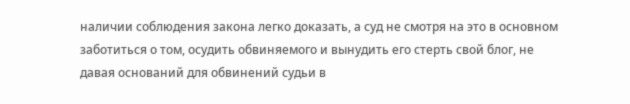наличии соблюдения закона легко доказать, а суд не смотря на это в основном заботиться о том, осудить обвиняемого и вынудить его стерть свой блог, не давая оснований для обвинений судьи в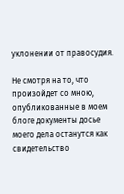уклонении от правосудия.

Не смотря на то, что произойдет со мною, опубликованные в моем блоге документы досье моего дела останутся как свидетельство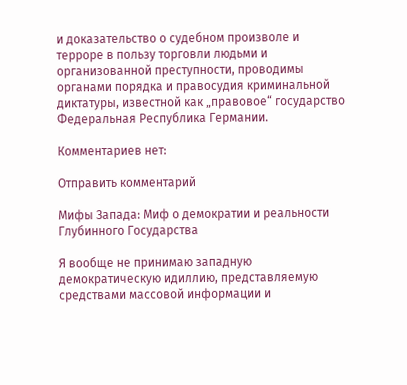и доказательство о судебном произволе и терроре в пользу торговли людьми и организованной преступности, проводимы органами порядка и правосудия криминальной диктатуры, известной как „правовое“ государство Федеральная Республика Германии.

Комментариев нет:

Отправить комментарий

Мифы Запада: Миф о демократии и реальности Глубинного Государства

Я вообще не принимаю западную демократическую идиллию, представляемую средствами массовой информации и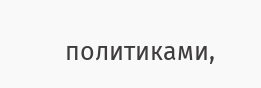политиками,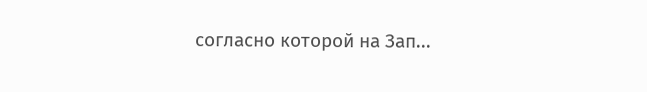согласно которой на Зап...